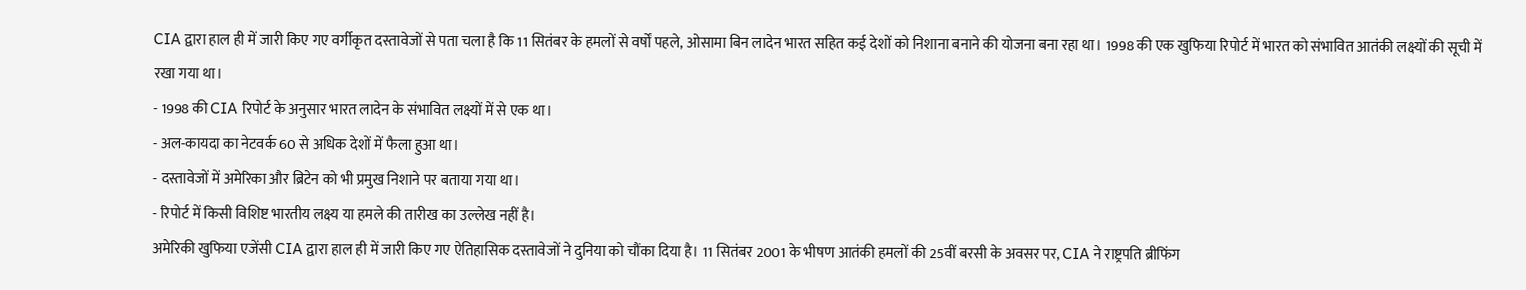CIA द्वारा हाल ही में जारी किए गए वर्गीकृत दस्तावेजों से पता चला है कि 11 सितंबर के हमलों से वर्षों पहले, ओसामा बिन लादेन भारत सहित कई देशों को निशाना बनाने की योजना बना रहा था। 1998 की एक खुफिया रिपोर्ट में भारत को संभावित आतंकी लक्ष्यों की सूची में रखा गया था।
- 1998 की CIA रिपोर्ट के अनुसार भारत लादेन के संभावित लक्ष्यों में से एक था।
- अल-कायदा का नेटवर्क 60 से अधिक देशों में फैला हुआ था।
- दस्तावेजों में अमेरिका और ब्रिटेन को भी प्रमुख निशाने पर बताया गया था।
- रिपोर्ट में किसी विशिष्ट भारतीय लक्ष्य या हमले की तारीख का उल्लेख नहीं है।
अमेरिकी खुफिया एजेंसी CIA द्वारा हाल ही में जारी किए गए ऐतिहासिक दस्तावेजों ने दुनिया को चौंका दिया है। 11 सितंबर 2001 के भीषण आतंकी हमलों की 25वीं बरसी के अवसर पर, CIA ने राष्ट्रपति ब्रीफिंग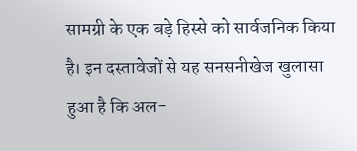सामग्री के एक बड़े हिस्से को सार्वजनिक किया है। इन दस्तावेजों से यह सनसनीखेज खुलासा हुआ है कि अल-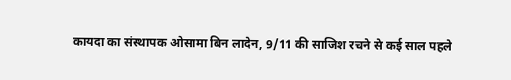कायदा का संस्थापक ओसामा बिन लादेन, 9/11 की साजिश रचने से कई साल पहले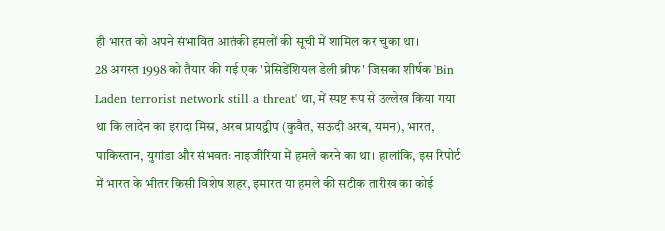ही भारत को अपने संभावित आतंकी हमलों की सूची में शामिल कर चुका था।
28 अगस्त 1998 को तैयार की गई एक 'प्रेसिडेंशियल डेली ब्रीफ' जिसका शीर्षक 'Bin Laden terrorist network still a threat' था, में स्पष्ट रूप से उल्लेख किया गया था कि लादेन का इरादा मिस्र, अरब प्रायद्वीप (कुवैत, सऊदी अरब, यमन), भारत, पाकिस्तान, युगांडा और संभवतः नाइजीरिया में हमले करने का था। हालांकि, इस रिपोर्ट में भारत के भीतर किसी विशेष शहर, इमारत या हमले की सटीक तारीख का कोई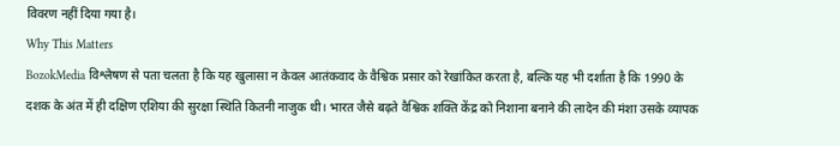विवरण नहीं दिया गया है।
Why This Matters
BozokMedia विश्लेषण से पता चलता है कि यह खुलासा न केवल आतंकवाद के वैश्विक प्रसार को रेखांकित करता है, बल्कि यह भी दर्शाता है कि 1990 के दशक के अंत में ही दक्षिण एशिया की सुरक्षा स्थिति कितनी नाजुक थी। भारत जैसे बढ़ते वैश्विक शक्ति केंद्र को निशाना बनाने की लादेन की मंशा उसके व्यापक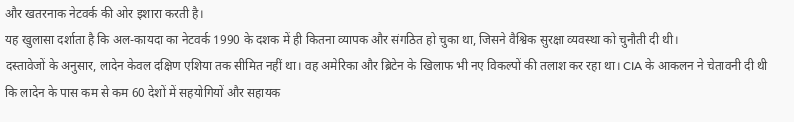और खतरनाक नेटवर्क की ओर इशारा करती है।
यह खुलासा दर्शाता है कि अल-कायदा का नेटवर्क 1990 के दशक में ही कितना व्यापक और संगठित हो चुका था, जिसने वैश्विक सुरक्षा व्यवस्था को चुनौती दी थी।
दस्तावेजों के अनुसार, लादेन केवल दक्षिण एशिया तक सीमित नहीं था। वह अमेरिका और ब्रिटेन के खिलाफ भी नए विकल्पों की तलाश कर रहा था। CIA के आकलन ने चेतावनी दी थी कि लादेन के पास कम से कम 60 देशों में सहयोगियों और सहायक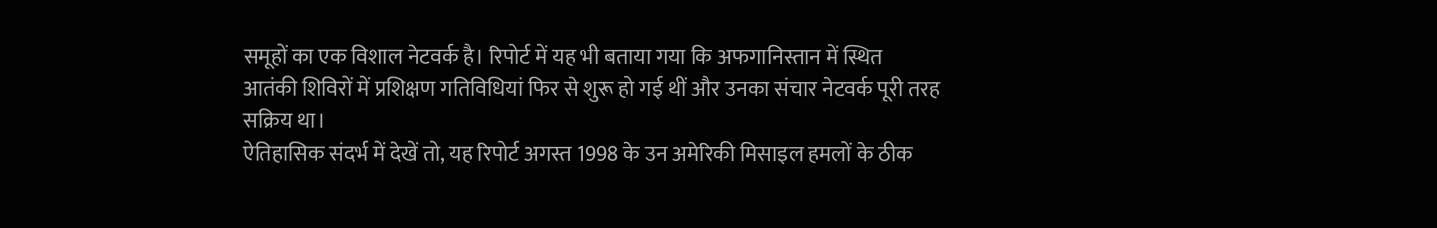समूहों का एक विशाल नेटवर्क है। रिपोर्ट में यह भी बताया गया कि अफगानिस्तान में स्थित आतंकी शिविरों में प्रशिक्षण गतिविधियां फिर से शुरू हो गई थीं और उनका संचार नेटवर्क पूरी तरह सक्रिय था।
ऐतिहासिक संदर्भ में देखें तो, यह रिपोर्ट अगस्त 1998 के उन अमेरिकी मिसाइल हमलों के ठीक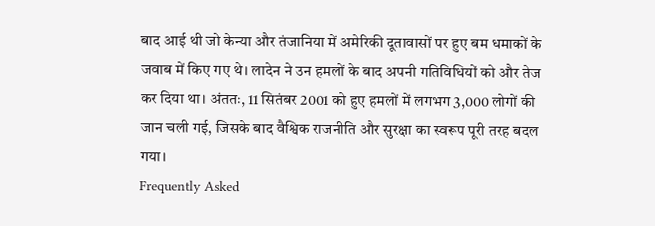बाद आई थी जो केन्या और तंजानिया में अमेरिकी दूतावासों पर हुए बम धमाकों के जवाब में किए गए थे। लादेन ने उन हमलों के बाद अपनी गतिविधियों को और तेज कर दिया था। अंततः, 11 सितंबर 2001 को हुए हमलों में लगभग 3,000 लोगों की जान चली गई, जिसके बाद वैश्विक राजनीति और सुरक्षा का स्वरूप पूरी तरह बदल गया।
Frequently Asked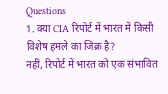Questions
1. क्या CIA रिपोर्ट में भारत में किसी विशेष हमले का जिक्र है?
नहीं, रिपोर्ट में भारत को एक संभावित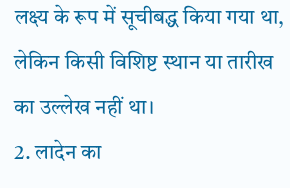लक्ष्य के रूप में सूचीबद्ध किया गया था, लेकिन किसी विशिष्ट स्थान या तारीख का उल्लेख नहीं था।
2. लादेन का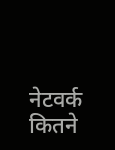नेटवर्क कितने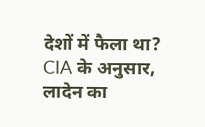देशों में फैला था?
CIA के अनुसार, लादेन का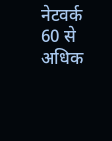नेटवर्क 60 से अधिक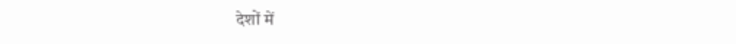देशों में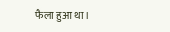फैला हुआ था।